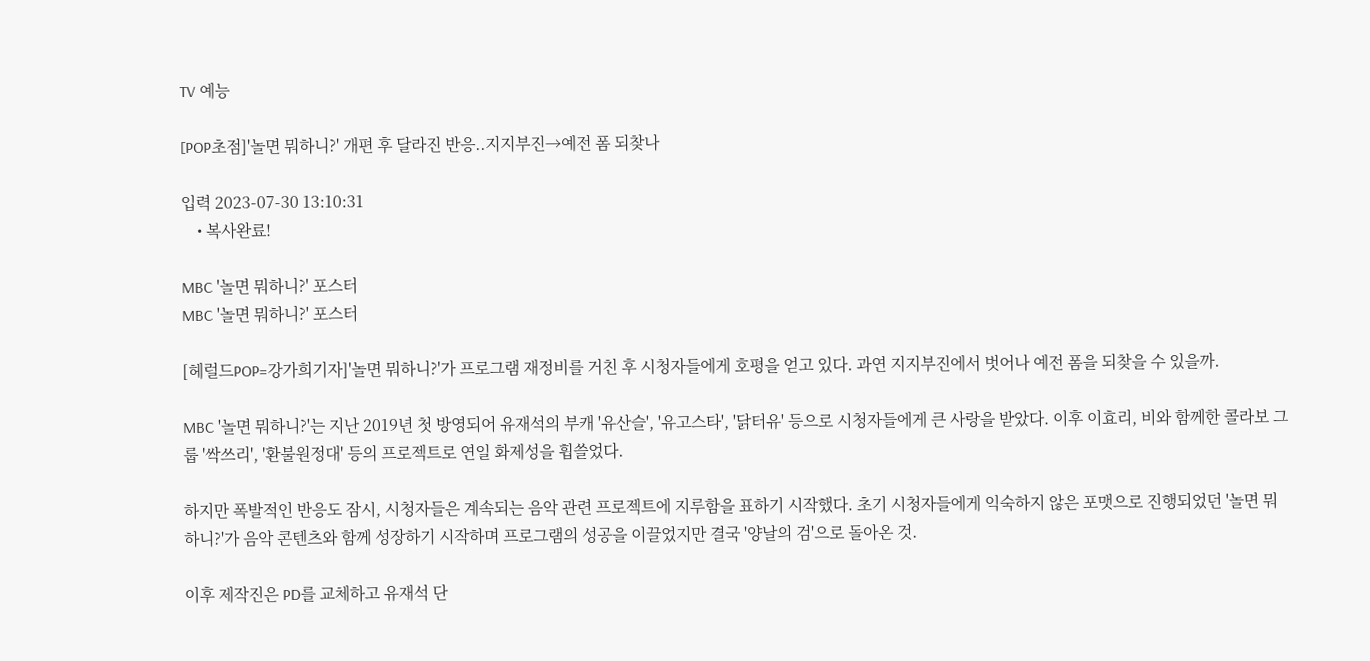TV 예능

[POP초점]'놀면 뭐하니?' 개편 후 달라진 반응..지지부진→예전 폼 되찾나

입력 2023-07-30 13:10:31
    • 복사완료!

MBC '놀면 뭐하니?' 포스터
MBC '놀면 뭐하니?' 포스터

[헤럴드POP=강가희기자]'놀면 뭐하니?'가 프로그램 재정비를 거친 후 시청자들에게 호평을 얻고 있다. 과연 지지부진에서 벗어나 예전 폼을 되찾을 수 있을까.

MBC '놀면 뭐하니?'는 지난 2019년 첫 방영되어 유재석의 부캐 '유산슬', '유고스타', '닭터유' 등으로 시청자들에게 큰 사랑을 받았다. 이후 이효리, 비와 함께한 콜라보 그룹 '싹쓰리', '환불원정대' 등의 프로젝트로 연일 화제성을 휩쓸었다.

하지만 폭발적인 반응도 잠시, 시청자들은 계속되는 음악 관련 프로젝트에 지루함을 표하기 시작했다. 초기 시청자들에게 익숙하지 않은 포맷으로 진행되었던 '놀면 뭐하니?'가 음악 콘텐츠와 함께 성장하기 시작하며 프로그램의 성공을 이끌었지만 결국 '양날의 검'으로 돌아온 것.

이후 제작진은 PD를 교체하고 유재석 단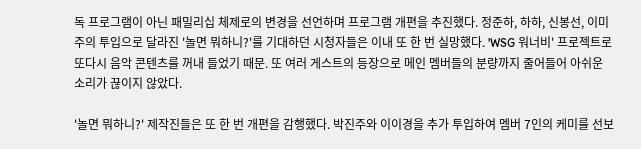독 프로그램이 아닌 패밀리십 체제로의 변경을 선언하며 프로그램 개편을 추진했다. 정준하, 하하, 신봉선, 이미주의 투입으로 달라진 '놀면 뭐하니?'를 기대하던 시청자들은 이내 또 한 번 실망했다. 'WSG 워너비' 프로젝트로 또다시 음악 콘텐츠를 꺼내 들었기 때문. 또 여러 게스트의 등장으로 메인 멤버들의 분량까지 줄어들어 아쉬운 소리가 끊이지 않았다.

'놀면 뭐하니?' 제작진들은 또 한 번 개편을 감행했다. 박진주와 이이경을 추가 투입하여 멤버 7인의 케미를 선보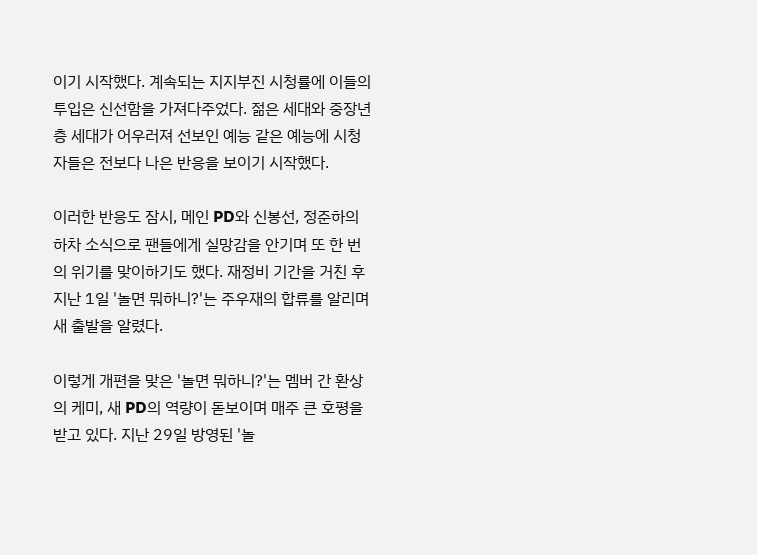이기 시작했다. 계속되는 지지부진 시청률에 이들의 투입은 신선함을 가져다주었다. 젊은 세대와 중장년층 세대가 어우러져 선보인 예능 같은 예능에 시청자들은 전보다 나은 반응을 보이기 시작했다.

이러한 반응도 잠시, 메인 PD와 신봉선, 정준하의 하차 소식으로 팬들에게 실망감을 안기며 또 한 번의 위기를 맞이하기도 했다. 재정비 기간을 거친 후 지난 1일 '놀면 뭐하니?'는 주우재의 합류를 알리며 새 출발을 알렸다.

이렇게 개편을 맞은 '놀면 뭐하니?'는 멤버 간 환상의 케미, 새 PD의 역량이 돋보이며 매주 큰 호평을 받고 있다. 지난 29일 방영된 '놀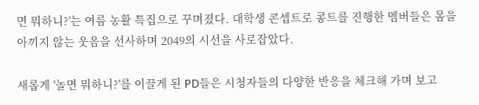면 뭐하니?'는 여름 농활 특집으로 꾸며졌다. 대학생 콘셉트로 콩트를 진행한 멤버들은 몸을 아끼지 않는 웃음을 선사하며 2049의 시선을 사로잡았다.

새롭게 '놀면 뭐하니?'를 이끌게 된 PD들은 시청자들의 다양한 반응을 체크해 가며 보고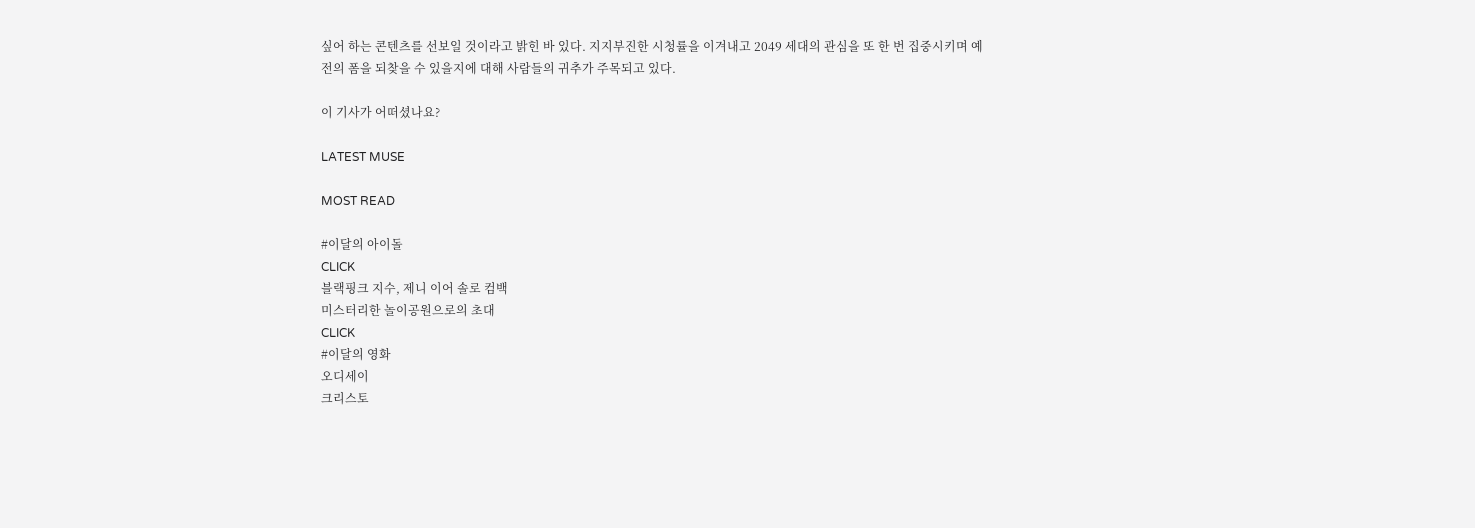싶어 하는 콘텐츠를 선보일 것이라고 밝힌 바 있다. 지지부진한 시청률을 이겨내고 2049 세대의 관심을 또 한 번 집중시키며 예전의 폼을 되찾을 수 있을지에 대해 사람들의 귀추가 주목되고 있다.

이 기사가 어떠셨나요?

LATEST MUSE

MOST READ

#이달의 아이돌
CLICK
블랙핑크 지수, 제니 이어 솔로 컴백
미스터리한 놀이공원으로의 초대
CLICK
#이달의 영화
오디세이
크리스토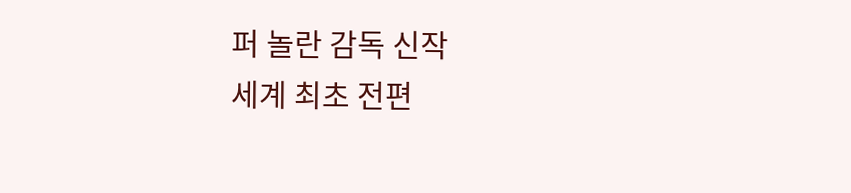퍼 놀란 감독 신작
세계 최초 전편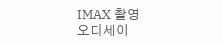IMAX 촬영
오디세이